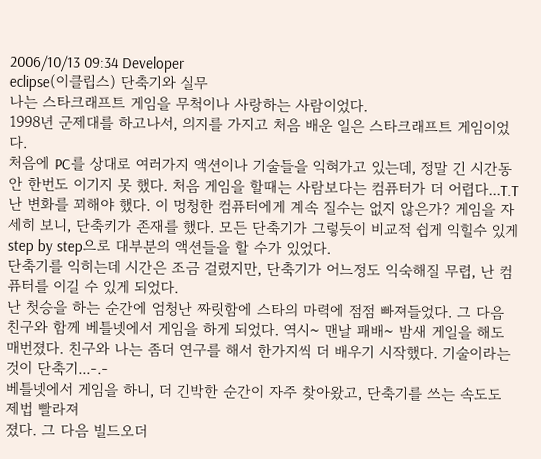2006/10/13 09:34 Developer
eclipse(이클립스) 단축기와 실무
나는 스타크래프트 게임을 무척이나 사랑하는 사람이었다.
1998년 군제대를 하고나서, 의지를 가지고 처음 배운 일은 스타크래프트 게임이었다.
처음에 PC를 상대로 여러가지 액션이나 기술들을 익혀가고 있는데, 정말 긴 시간동안 한번도 이기지 못 했다. 처음 게임을 할때는 사람보다는 컴퓨터가 더 어렵다...T.T
난 변화를 꾀해야 했다. 이 멍청한 컴퓨터에게 계속 질수는 없지 않은가? 게임을 자세히 보니, 단축키가 존재를 했다. 모든 단축기가 그렇듯이 비교적 쉽게 익힐수 있게 step by step으로 대부분의 액션들을 할 수가 있었다.
단축기를 익히는데 시간은 조금 걸렸지만, 단축기가 어느정도 익숙해질 무렵, 난 컴퓨터를 이길 수 있게 되었다.
난 첫승을 하는 순간에 엄청난 짜릿함에 스타의 마력에 점점 빠져들었다. 그 다음 친구와 함께 베틀넷에서 게임을 하게 되었다. 역시~ 맨날 패배~ 밤새 게일을 해도 매번졌다. 친구와 나는 좀더 연구를 해서 한가지씩 더 배우기 시작했다. 기술이라는 것이 단축기...-.-
베틀넷에서 게임을 하니, 더 긴박한 순간이 자주 찾아왔고, 단축기를 쓰는 속도도 제법 빨라져
졌다. 그 다음 빌드오더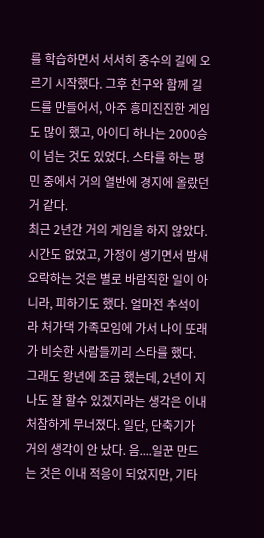를 학습하면서 서서히 중수의 길에 오르기 시작했다. 그후 친구와 함께 길드를 만들어서, 아주 흥미진진한 게임도 많이 했고, 아이디 하나는 2000승이 넘는 것도 있었다. 스타를 하는 평민 중에서 거의 열반에 경지에 올랐던거 같다.
최근 2년간 거의 게임을 하지 않았다. 시간도 없었고, 가정이 생기면서 밤새 오락하는 것은 별로 바람직한 일이 아니라, 피하기도 했다. 얼마전 추석이라 처가댁 가족모임에 가서 나이 또래가 비슷한 사람들끼리 스타를 했다. 그래도 왕년에 조금 했는데, 2년이 지나도 잘 할수 있겠지라는 생각은 이내 처참하게 무너졌다. 일단, 단축기가 거의 생각이 안 났다. 음....일꾼 만드는 것은 이내 적응이 되었지만, 기타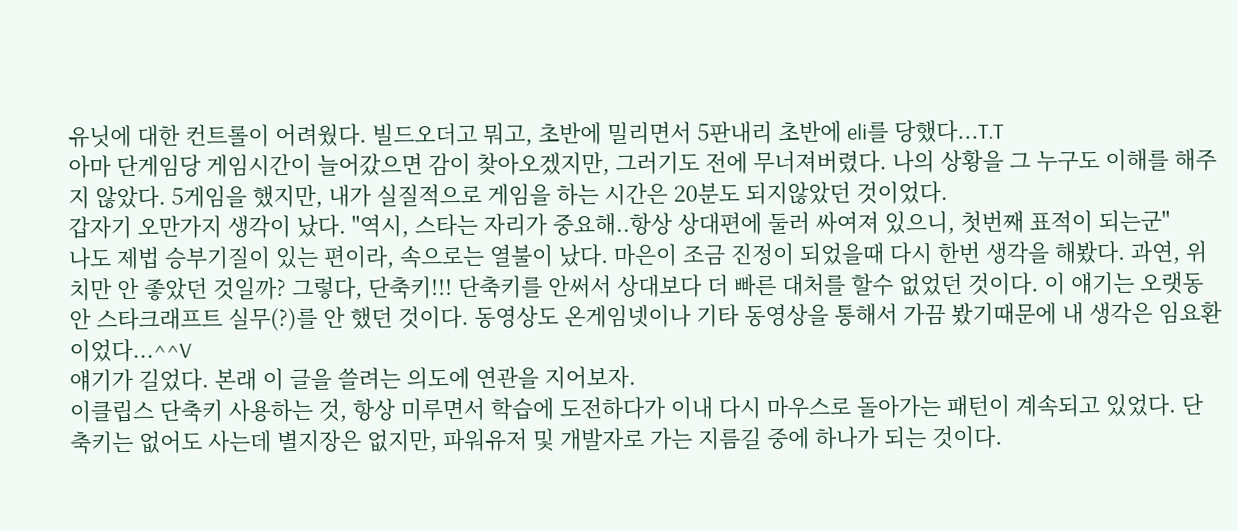유닛에 대한 컨트롤이 어려웠다. 빌드오더고 뭐고, 초반에 밀리면서 5판내리 초반에 eli를 당했다...T.T
아마 단게임당 게임시간이 늘어갔으면 감이 찾아오겠지만, 그러기도 전에 무너져버렸다. 나의 상황을 그 누구도 이해를 해주지 않았다. 5게임을 했지만, 내가 실질적으로 게임을 하는 시간은 20분도 되지않았던 것이었다.
갑자기 오만가지 생각이 났다. "역시, 스타는 자리가 중요해..항상 상대편에 둘러 싸여져 있으니, 첫번째 표적이 되는군"
나도 제법 승부기질이 있는 편이라, 속으로는 열불이 났다. 마은이 조금 진정이 되었을때 다시 한번 생각을 해봤다. 과연, 위치만 안 좋았던 것일까? 그렇다, 단축키!!! 단축키를 안써서 상대보다 더 빠른 대처를 할수 없었던 것이다. 이 얘기는 오랫동안 스타크래프트 실무(?)를 안 했던 것이다. 동영상도 온게임넷이나 기타 동영상을 통해서 가끔 봤기때문에 내 생각은 임요환이었다...^^V
얘기가 길었다. 본래 이 글을 쓸려는 의도에 연관을 지어보자.
이클립스 단축키 사용하는 것, 항상 미루면서 학습에 도전하다가 이내 다시 마우스로 돌아가는 패턴이 계속되고 있었다. 단축키는 없어도 사는데 별지장은 없지만, 파워유저 및 개발자로 가는 지름길 중에 하나가 되는 것이다.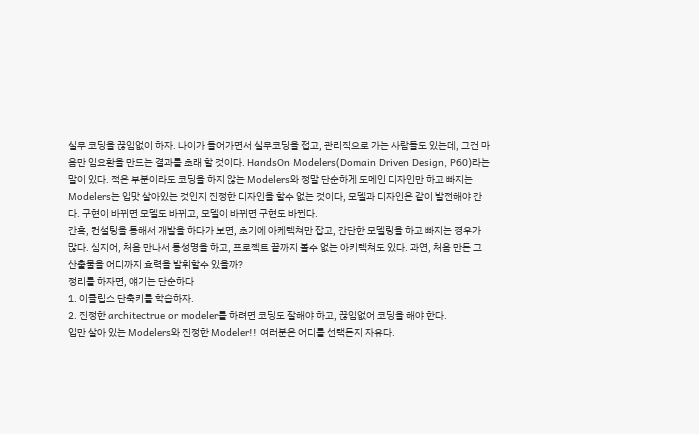실무 코딩을 끊임없이 하자. 나이가 들어가면서 실무코딩을 접고, 관리직으로 가는 사람들도 있는데, 그건 마음만 임요환을 만드는 결과를 초래 할 것이다. HandsOn Modelers(Domain Driven Design, P60)라는 말이 있다. 적은 부분이라도 코딩을 하지 않는 Modelers와 정말 단순하게 도메인 디자인만 하고 빠지는 Modelers는 입맛 살아있는 것인지 진정한 디자인을 할수 없는 것이다, 모델과 디자인은 같이 발전해야 간다. 구현이 바뀌면 모델도 바뀌고, 모델이 바뀌면 구현도 바뀐다.
간혹, 컨설팅을 통해서 개발을 하다가 보면, 초기에 아케텍쳐만 잡고, 간단한 모델링을 하고 빠지는 경우가 많다. 심지어, 처음 만나서 통성명을 하고, 프로젝트 끝까지 볼수 없는 아키텍쳐도 있다. 과연, 처음 만든 그 산출물을 어디까지 효력을 발휘할수 있을까?
정리를 하자면, 얘기는 단순하다
1. 이클립스 단축키를 학습하자.
2. 진정한 architectrue or modeler를 하려면 코딩도 잘해야 하고, 끊임없어 코딩을 해야 한다.
입만 살아 있는 Modelers와 진정한 Modeler!! 여러분은 어디를 선택든지 자유다.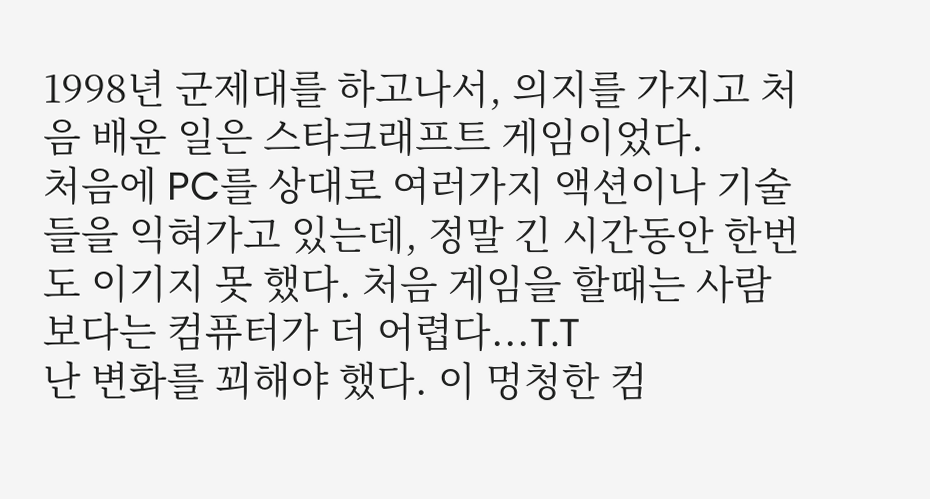1998년 군제대를 하고나서, 의지를 가지고 처음 배운 일은 스타크래프트 게임이었다.
처음에 PC를 상대로 여러가지 액션이나 기술들을 익혀가고 있는데, 정말 긴 시간동안 한번도 이기지 못 했다. 처음 게임을 할때는 사람보다는 컴퓨터가 더 어렵다...T.T
난 변화를 꾀해야 했다. 이 멍청한 컴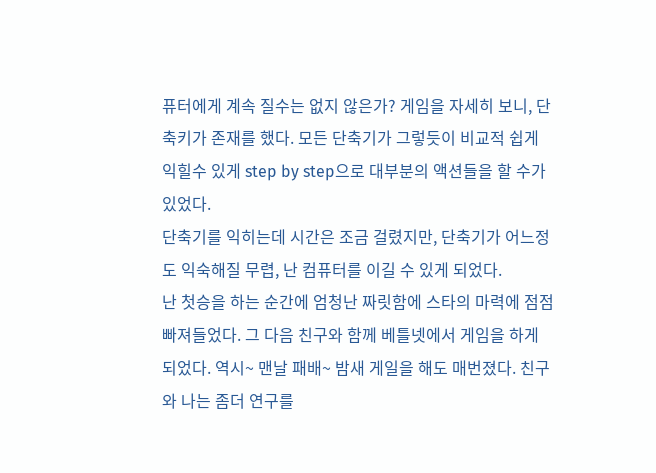퓨터에게 계속 질수는 없지 않은가? 게임을 자세히 보니, 단축키가 존재를 했다. 모든 단축기가 그렇듯이 비교적 쉽게 익힐수 있게 step by step으로 대부분의 액션들을 할 수가 있었다.
단축기를 익히는데 시간은 조금 걸렸지만, 단축기가 어느정도 익숙해질 무렵, 난 컴퓨터를 이길 수 있게 되었다.
난 첫승을 하는 순간에 엄청난 짜릿함에 스타의 마력에 점점 빠져들었다. 그 다음 친구와 함께 베틀넷에서 게임을 하게 되었다. 역시~ 맨날 패배~ 밤새 게일을 해도 매번졌다. 친구와 나는 좀더 연구를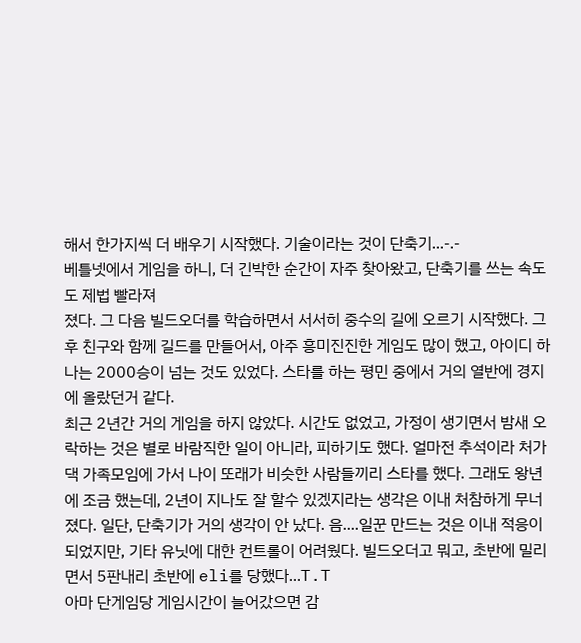해서 한가지씩 더 배우기 시작했다. 기술이라는 것이 단축기...-.-
베틀넷에서 게임을 하니, 더 긴박한 순간이 자주 찾아왔고, 단축기를 쓰는 속도도 제법 빨라져
졌다. 그 다음 빌드오더를 학습하면서 서서히 중수의 길에 오르기 시작했다. 그후 친구와 함께 길드를 만들어서, 아주 흥미진진한 게임도 많이 했고, 아이디 하나는 2000승이 넘는 것도 있었다. 스타를 하는 평민 중에서 거의 열반에 경지에 올랐던거 같다.
최근 2년간 거의 게임을 하지 않았다. 시간도 없었고, 가정이 생기면서 밤새 오락하는 것은 별로 바람직한 일이 아니라, 피하기도 했다. 얼마전 추석이라 처가댁 가족모임에 가서 나이 또래가 비슷한 사람들끼리 스타를 했다. 그래도 왕년에 조금 했는데, 2년이 지나도 잘 할수 있겠지라는 생각은 이내 처참하게 무너졌다. 일단, 단축기가 거의 생각이 안 났다. 음....일꾼 만드는 것은 이내 적응이 되었지만, 기타 유닛에 대한 컨트롤이 어려웠다. 빌드오더고 뭐고, 초반에 밀리면서 5판내리 초반에 eli를 당했다...T.T
아마 단게임당 게임시간이 늘어갔으면 감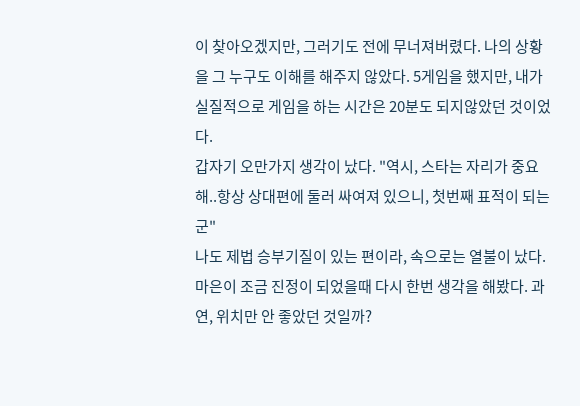이 찾아오겠지만, 그러기도 전에 무너져버렸다. 나의 상황을 그 누구도 이해를 해주지 않았다. 5게임을 했지만, 내가 실질적으로 게임을 하는 시간은 20분도 되지않았던 것이었다.
갑자기 오만가지 생각이 났다. "역시, 스타는 자리가 중요해..항상 상대편에 둘러 싸여져 있으니, 첫번째 표적이 되는군"
나도 제법 승부기질이 있는 편이라, 속으로는 열불이 났다. 마은이 조금 진정이 되었을때 다시 한번 생각을 해봤다. 과연, 위치만 안 좋았던 것일까?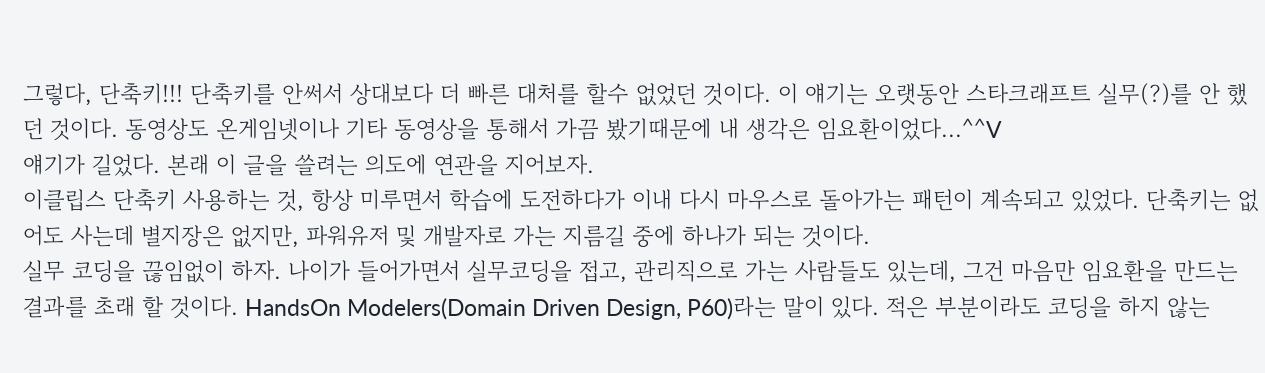그렇다, 단축키!!! 단축키를 안써서 상대보다 더 빠른 대처를 할수 없었던 것이다. 이 얘기는 오랫동안 스타크래프트 실무(?)를 안 했던 것이다. 동영상도 온게임넷이나 기타 동영상을 통해서 가끔 봤기때문에 내 생각은 임요환이었다...^^V
얘기가 길었다. 본래 이 글을 쓸려는 의도에 연관을 지어보자.
이클립스 단축키 사용하는 것, 항상 미루면서 학습에 도전하다가 이내 다시 마우스로 돌아가는 패턴이 계속되고 있었다. 단축키는 없어도 사는데 별지장은 없지만, 파워유저 및 개발자로 가는 지름길 중에 하나가 되는 것이다.
실무 코딩을 끊임없이 하자. 나이가 들어가면서 실무코딩을 접고, 관리직으로 가는 사람들도 있는데, 그건 마음만 임요환을 만드는 결과를 초래 할 것이다. HandsOn Modelers(Domain Driven Design, P60)라는 말이 있다. 적은 부분이라도 코딩을 하지 않는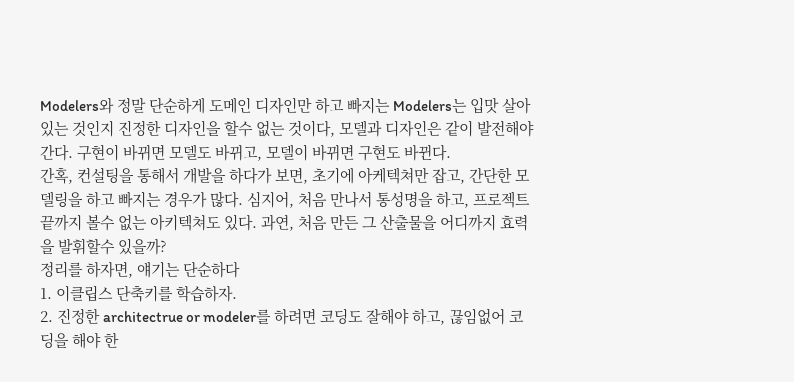Modelers와 정말 단순하게 도메인 디자인만 하고 빠지는 Modelers는 입맛 살아있는 것인지 진정한 디자인을 할수 없는 것이다, 모델과 디자인은 같이 발전해야 간다. 구현이 바뀌면 모델도 바뀌고, 모델이 바뀌면 구현도 바뀐다.
간혹, 컨설팅을 통해서 개발을 하다가 보면, 초기에 아케텍쳐만 잡고, 간단한 모델링을 하고 빠지는 경우가 많다. 심지어, 처음 만나서 통성명을 하고, 프로젝트 끝까지 볼수 없는 아키텍쳐도 있다. 과연, 처음 만든 그 산출물을 어디까지 효력을 발휘할수 있을까?
정리를 하자면, 얘기는 단순하다
1. 이클립스 단축키를 학습하자.
2. 진정한 architectrue or modeler를 하려면 코딩도 잘해야 하고, 끊임없어 코딩을 해야 한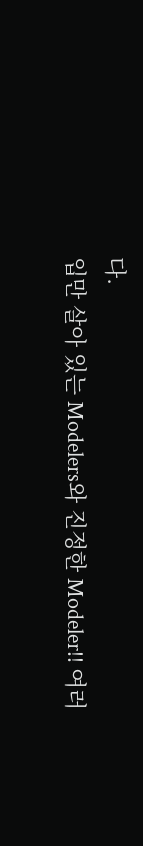다.
입만 살아 있는 Modelers와 진정한 Modeler!! 여러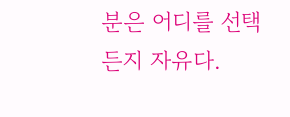분은 어디를 선택든지 자유다.